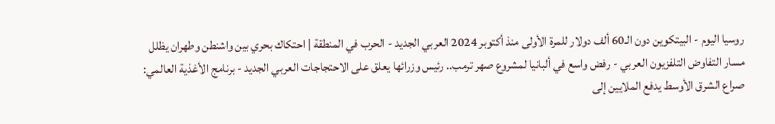روسيا اليوم - البيتكوين دون الـ60 ألف دولار للمرة الأولى منذ أكتوبر 2024 العربي الجديد - الحرب في المنطقة | احتكاك بحري بين واشنطن وطهران يظلل مسار التفاوض التلفزيون العربي - رفض واسع في ألبانيا لمشروع صهر ترمب.. رئيس وزرائها يعلق على الاحتجاجات العربي الجديد - برنامج الأغذية العالمي: صراع الشرق الأوسط يدفع الملايين إلى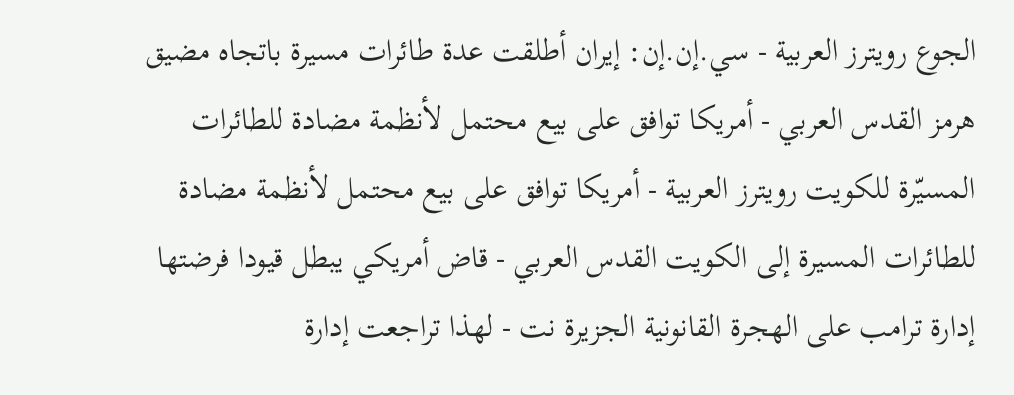الجوع رويترز العربية - سي.إن.إن: إيران أطلقت عدة طائرات مسيرة باتجاه مضيق هرمز القدس العربي - أمريكا توافق على بيع محتمل لأنظمة مضادة للطائرات المسيّرة للكويت رويترز العربية - أمريكا توافق على بيع محتمل لأنظمة مضادة للطائرات المسيرة إلى الكويت القدس العربي - قاض أمريكي يبطل قيودا فرضتها إدارة ترامب على الهجرة القانونية الجزيرة نت - لهذا تراجعت إدارة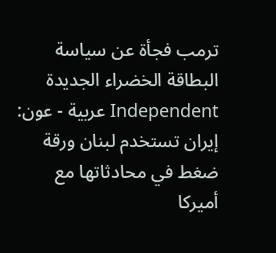ترمب فجأة عن سياسة البطاقة الخضراء الجديدة Independent عربية - عون: إيران تستخدم لبنان ورقة ضغط في محادثاتها مع أميركا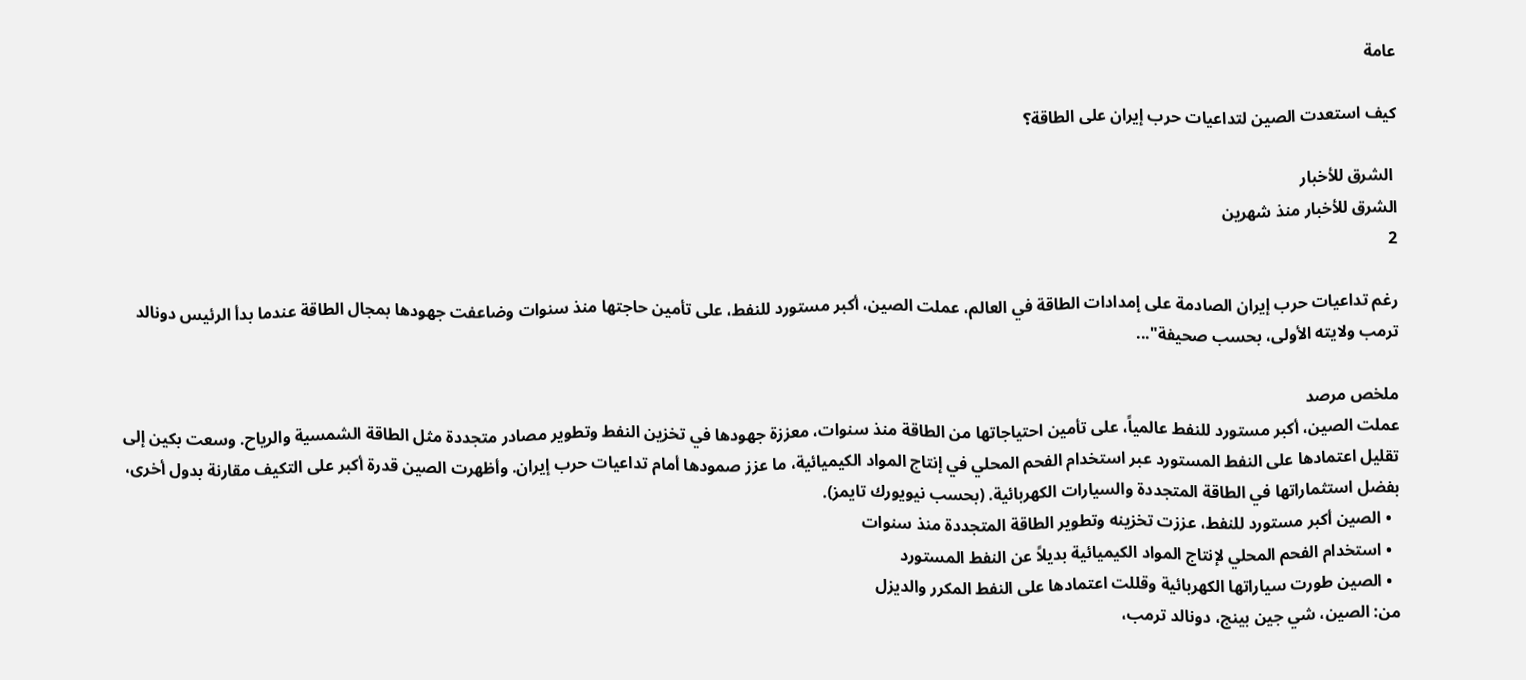عامة

كيف استعدت الصين لتداعيات حرب إيران على الطاقة؟

 الشرق للأخبار
الشرق للأخبار منذ شهرين
2

رغم تداعيات حرب إيران الصادمة على إمدادات الطاقة في العالم، عملت الصين، أكبر مستورد للنفط، على تأمين حاجتها منذ سنوات وضاعفت جهودها بمجال الطاقة عندما بدأ الرئيس دونالد ترمب ولايته الأولى، بحسب صحيفة"...

ملخص مرصد
عملت الصين، أكبر مستورد للنفط عالمياً، على تأمين احتياجاتها من الطاقة منذ سنوات، معززة جهودها في تخزين النفط وتطوير مصادر متجددة مثل الطاقة الشمسية والرياح. وسعت بكين إلى تقليل اعتمادها على النفط المستورد عبر استخدام الفحم المحلي في إنتاج المواد الكيميائية، ما عزز صمودها أمام تداعيات حرب إيران. وأظهرت الصين قدرة أكبر على التكيف مقارنة بدول أخرى، بفضل استثماراتها في الطاقة المتجددة والسيارات الكهربائية. (بحسب نيويورك تايمز).
  • الصين أكبر مستورد للنفط، عززت تخزينه وتطوير الطاقة المتجددة منذ سنوات
  • استخدام الفحم المحلي لإنتاج المواد الكيميائية بديلاً عن النفط المستورد
  • الصين طورت سياراتها الكهربائية وقللت اعتمادها على النفط المكرر والديزل
من: الصين، شي جين بينج، دونالد ترمب،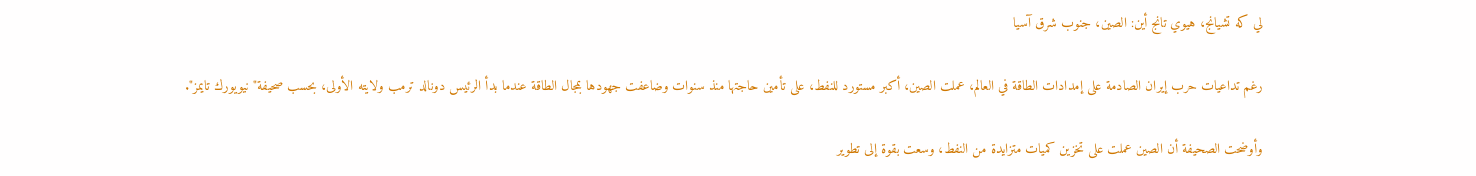لي كه تشيانج، هيوي تانج أين: الصين، جنوب شرق آسيا

رغم تداعيات حرب إيران الصادمة على إمدادات الطاقة في العالم، عملت الصين، أكبر مستورد للنفط، على تأمين حاجتها منذ سنوات وضاعفت جهودها بمجال الطاقة عندما بدأ الرئيس دونالد ترمب ولايته الأولى، بحسب صحيفة" نيويورك تايمز".

وأوضحت الصحيفة أن الصين عملت على تخزين كميات متزايدة من النفط، وسعت بقوة إلى تطوير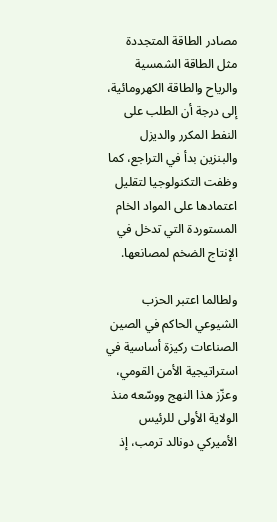مصادر الطاقة المتجددة مثل الطاقة الشمسية والرياح والطاقة الكهرومائية، إلى درجة أن الطلب على النفط المكرر والديزل والبنزين بدأ في التراجع، كما وظفت التكنولوجيا لتقليل اعتمادها على المواد الخام المستوردة التي تدخل في الإنتاج الضخم لمصانعها.

ولطالما اعتبر الحزب الشيوعي الحاكم في الصين الصناعات ركيزة أساسية في استراتيجية الأمن القومي، وعزّز هذا النهج ووسّعه منذ الولاية الأولى للرئيس الأميركي دونالد ترمب، إذ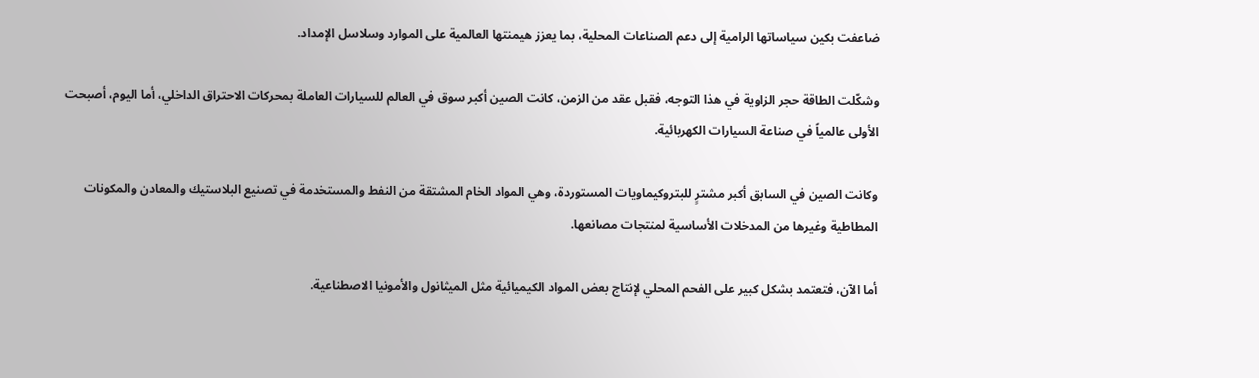ضاعفت بكين سياساتها الرامية إلى دعم الصناعات المحلية، بما يعزز هيمنتها العالمية على الموارد وسلاسل الإمداد.

وشكّلت الطاقة حجر الزاوية في هذا التوجه، فقبل عقد من الزمن، كانت الصين أكبر سوق في العالم للسيارات العاملة بمحركات الاحتراق الداخلي، أما اليوم، أصبحت الأولى عالمياً في صناعة السيارات الكهربائية.

وكانت الصين في السابق أكبر مشترٍ للبتروكيماويات المستوردة، وهي المواد الخام المشتقة من النفط والمستخدمة في تصنيع البلاستيك والمعادن والمكونات المطاطية وغيرها من المدخلات الأساسية لمنتجات مصانعها.

أما الآن، فتعتمد بشكل كبير على الفحم المحلي لإنتاج بعض المواد الكيميائية مثل الميثانول والأمونيا الاصطناعية.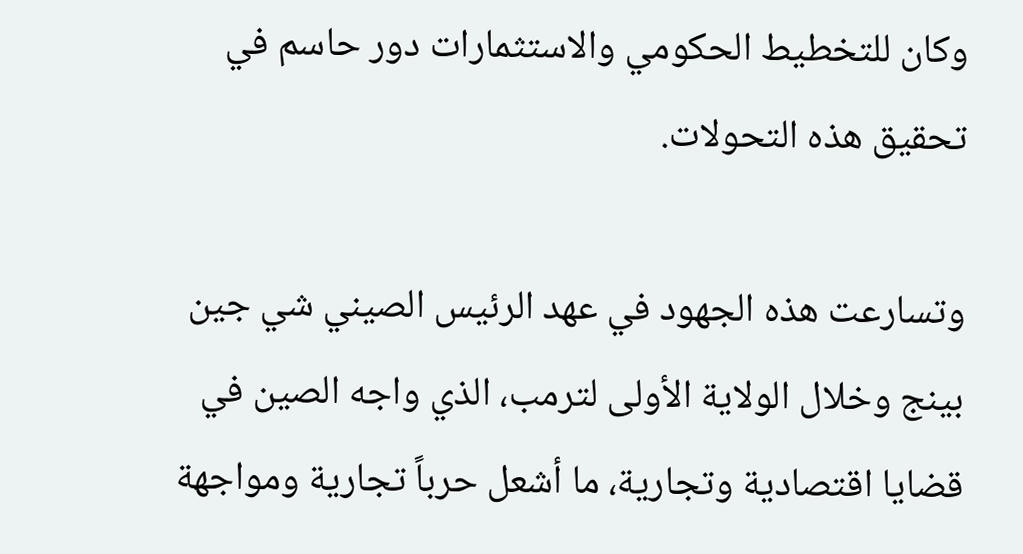وكان للتخطيط الحكومي والاستثمارات دور حاسم في تحقيق هذه التحولات.

وتسارعت هذه الجهود في عهد الرئيس الصيني شي جين بينج وخلال الولاية الأولى لترمب، الذي واجه الصين في قضايا اقتصادية وتجارية، ما أشعل حرباً تجارية ومواجهة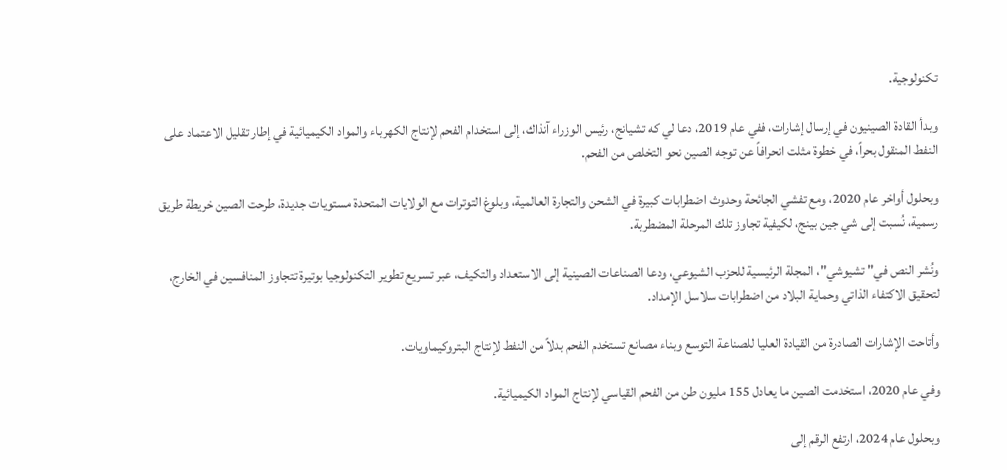تكنولوجية.

وبدأ القادة الصينيون في إرسال إشارات، ففي عام 2019، دعا لي كه تشيانج، رئيس الوزراء آنذاك، إلى استخدام الفحم لإنتاج الكهرباء والمواد الكيميائية في إطار تقليل الاعتماد على النفط المنقول بحراً، في خطوة مثلت انحرافاً عن توجه الصين نحو التخلص من الفحم.

وبحلول أواخر عام 2020، ومع تفشي الجائحة وحدوث اضطرابات كبيرة في الشحن والتجارة العالمية، وبلوغ التوترات مع الولايات المتحدة مستويات جديدة، طرحت الصين خريطة طريق رسمية، نُسبت إلى شي جين بينج، لكيفية تجاوز تلك المرحلة المضطربة.

ونُشر النص في" تشيوشي"، المجلة الرئيسية للحزب الشيوعي، ودعا الصناعات الصينية إلى الاستعداد والتكيف، عبر تسريع تطوير التكنولوجيا بوتيرة تتجاوز المنافسين في الخارج، لتحقيق الاكتفاء الذاتي وحماية البلاد من اضطرابات سلاسل الإمداد.

وأتاحت الإشارات الصادرة من القيادة العليا للصناعة التوسع وبناء مصانع تستخدم الفحم بدلاً من النفط لإنتاج البتروكيماويات.

وفي عام 2020، استخدمت الصين ما يعادل 155 مليون طن من الفحم القياسي لإنتاج المواد الكيميائية.

وبحلول عام 2024، ارتفع الرقم إلى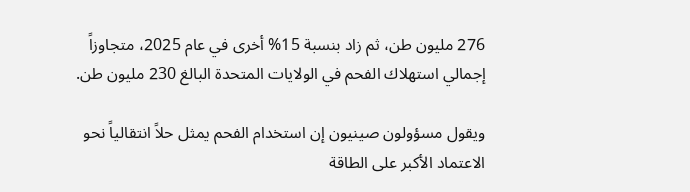276 مليون طن، ثم زاد بنسبة 15% أخرى في عام 2025، متجاوزاً إجمالي استهلاك الفحم في الولايات المتحدة البالغ 230 مليون طن.

ويقول مسؤولون صينيون إن استخدام الفحم يمثل حلاً انتقالياً نحو الاعتماد الأكبر على الطاقة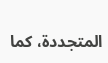المتجددة، كما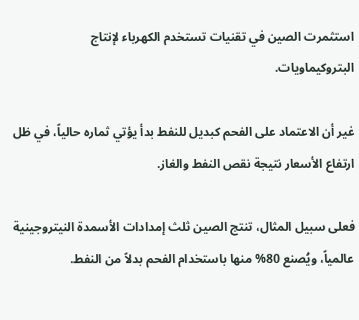استثمرت الصين في تقنيات تستخدم الكهرباء لإنتاج البتروكيماويات.

غير أن الاعتماد على الفحم كبديل للنفط بدأ يؤتي ثماره حالياً، في ظل ارتفاع الأسعار نتيجة نقص النفط والغاز.

فعلى سبيل المثال، تنتج الصين ثلث إمدادات الأسمدة النيتروجينية عالمياً، ويُصنع 80% منها باستخدام الفحم بدلاً من النفط.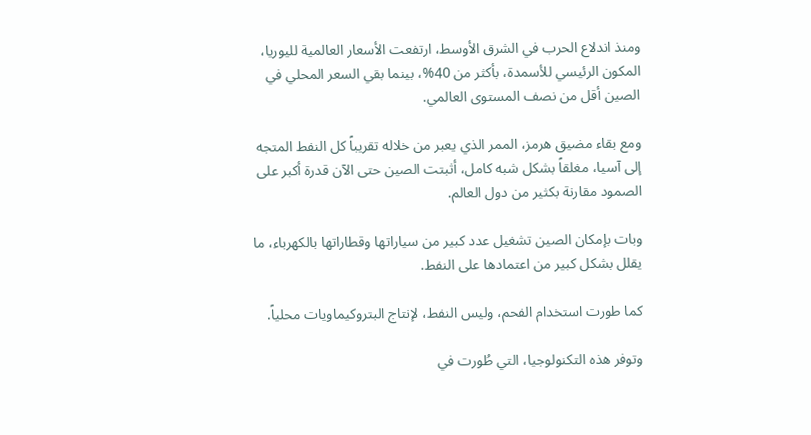ومنذ اندلاع الحرب في الشرق الأوسط، ارتفعت الأسعار العالمية لليوريا، المكون الرئيسي للأسمدة، بأكثر من 40%، بينما بقي السعر المحلي في الصين أقل من نصف المستوى العالمي.

ومع بقاء مضيق هرمز، الممر الذي يعبر من خلاله تقريباً كل النفط المتجه إلى آسيا، مغلقاً بشكل شبه كامل، أثبتت الصين حتى الآن قدرة أكبر على الصمود مقارنة بكثير من دول العالم.

وبات بإمكان الصين تشغيل عدد كبير من سياراتها وقطاراتها بالكهرباء، ما يقلل بشكل كبير من اعتمادها على النفط.

كما طورت استخدام الفحم، وليس النفط، لإنتاج البتروكيماويات محلياً.

وتوفر هذه التكنولوجيا، التي طُورت في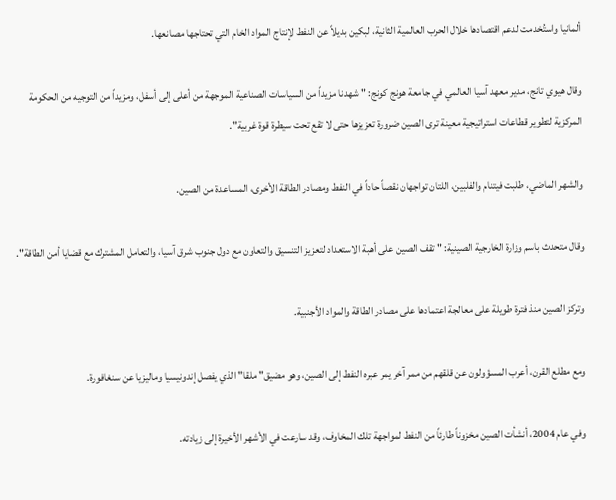ألمانيا واستُخدمت لدعم اقتصادها خلال الحرب العالمية الثانية، لبكين بديلاً عن النفط لإنتاج المواد الخام التي تحتاجها مصانعها.

وقال هيوي تانج، مدير معهد آسيا العالمي في جامعة هونج كونج: " شهدنا مزيداً من السياسات الصناعية الموجهة من أعلى إلى أسفل، ومزيداً من التوجيه من الحكومة المركزية لتطوير قطاعات استراتيجية معينة ترى الصين ضرورة تعزيزها حتى لا تقع تحت سيطرة قوة غربية".

والشهر الماضي، طلبت فيتنام والفلبين، اللتان تواجهان نقصاً حاداً في النفط ومصادر الطاقة الأخرى، المساعدة من الصين.

وقال متحدث باسم وزارة الخارجية الصينية: " تقف الصين على أهبة الاستعداد لتعزيز التنسيق والتعاون مع دول جنوب شرق آسيا، والتعامل المشترك مع قضايا أمن الطاقة".

وتركز الصين منذ فترة طويلة على معالجة اعتمادها على مصادر الطاقة والمواد الأجنبية.

ومع مطلع القرن، أعرب المسؤولون عن قلقهم من ممر آخر يمر عبره النفط إلى الصين، وهو مضيق" ملقا" الذي يفصل إندونيسيا وماليزيا عن سنغافورة.

وفي عام 2004، أنشأت الصين مخزوناً طارئاً من النفط لمواجهة تلك المخاوف، وقد سارعت في الأشهر الأخيرة إلى زيادته.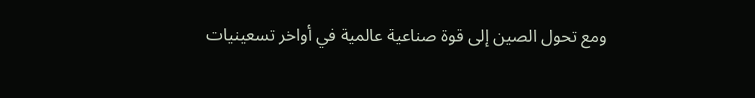ومع تحول الصين إلى قوة صناعية عالمية في أواخر تسعينيات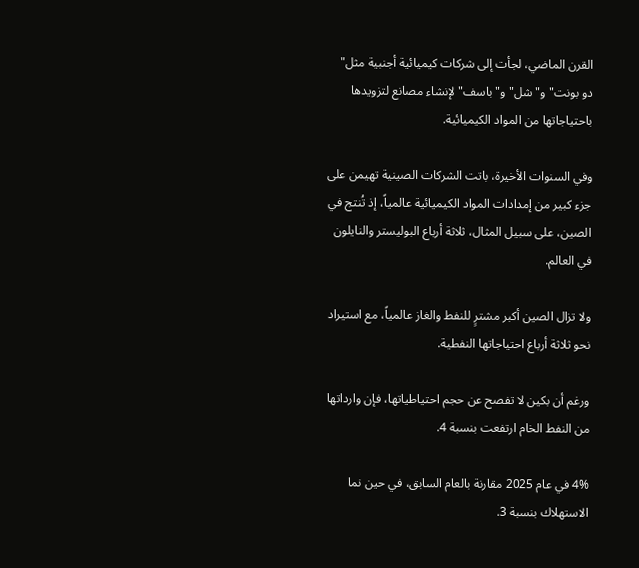القرن الماضي، لجأت إلى شركات كيميائية أجنبية مثل" دو بونت" و" شل" و" باسف" لإنشاء مصانع لتزويدها باحتياجاتها من المواد الكيميائية.

وفي السنوات الأخيرة، باتت الشركات الصينية تهيمن على جزء كبير من إمدادات المواد الكيميائية عالمياً، إذ تُنتج في الصين، على سبيل المثال، ثلاثة أرباع البوليستر والنايلون في العالم.

ولا تزال الصين أكبر مشترٍ للنفط والغاز عالمياً، مع استيراد نحو ثلاثة أرباع احتياجاتها النفطية.

ورغم أن بكين لا تفصح عن حجم احتياطياتها، فإن وارداتها من النفط الخام ارتفعت بنسبة 4.

4% في عام 2025 مقارنة بالعام السابق، في حين نما الاستهلاك بنسبة 3.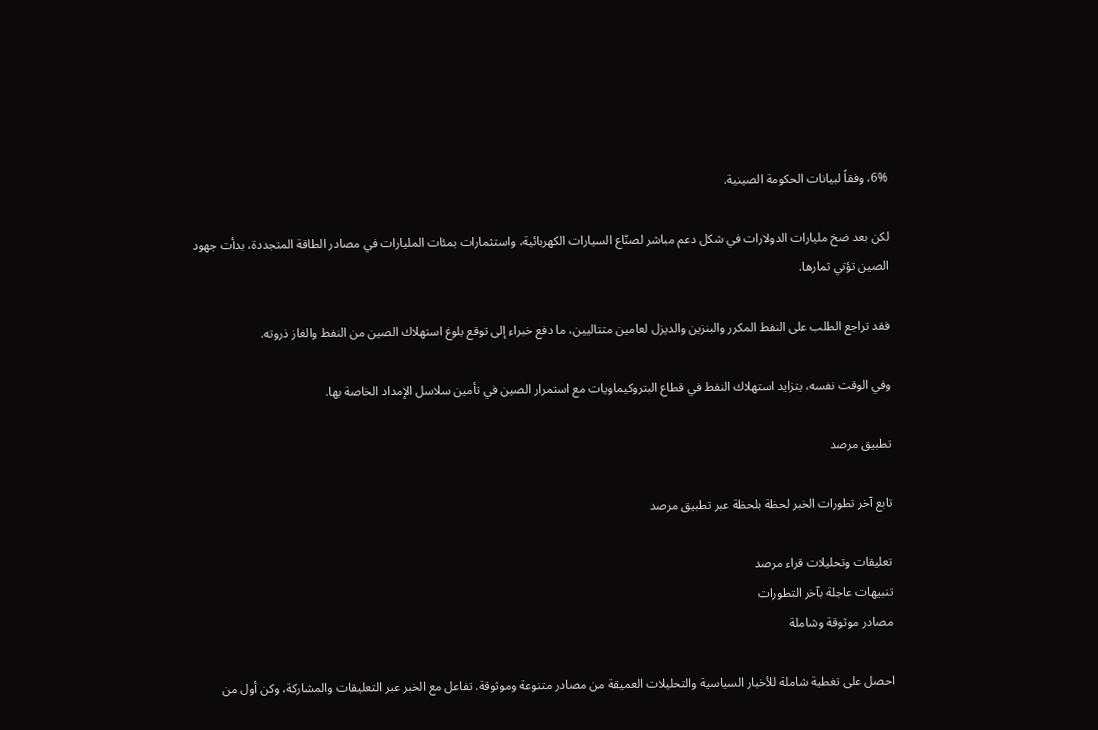6%، وفقاً لبيانات الحكومة الصينية.

لكن بعد ضخ مليارات الدولارات في شكل دعم مباشر لصنّاع السيارات الكهربائية، واستثمارات بمئات المليارات في مصادر الطاقة المتجددة، بدأت جهود الصين تؤتي ثمارها.

فقد تراجع الطلب على النفط المكرر والبنزين والديزل لعامين متتاليين، ما دفع خبراء إلى توقع بلوغ استهلاك الصين من النفط والغاز ذروته.

وفي الوقت نفسه، يتزايد استهلاك النفط في قطاع البتروكيماويات مع استمرار الصين في تأمين سلاسل الإمداد الخاصة بها.

تطبيق مرصد

تابع آخر تطورات الخبر لحظة بلحظة عبر تطبيق مرصد

تعليقات وتحليلات قراء مرصد
تنبيهات عاجلة بآخر التطورات
مصادر موثوقة وشاملة

احصل على تغطية شاملة للأخبار السياسية والتحليلات العميقة من مصادر متنوعة وموثوقة. تفاعل مع الخبر عبر التعليقات والمشاركة، وكن أول من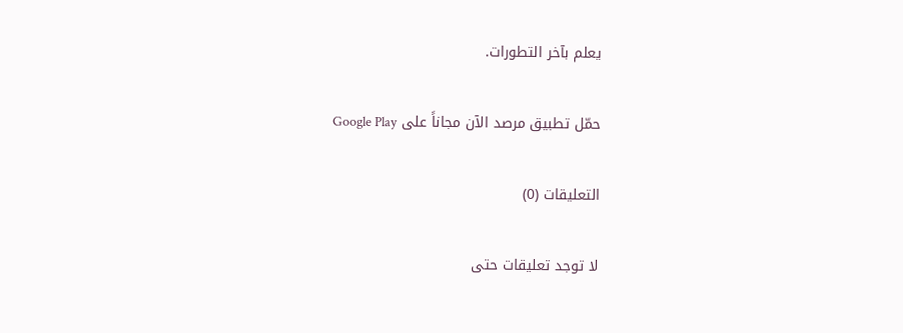يعلم بآخر التطورات.

حمّل تطبيق مرصد الآن مجاناً على Google Play

التعليقات (0)

لا توجد تعليقات حتى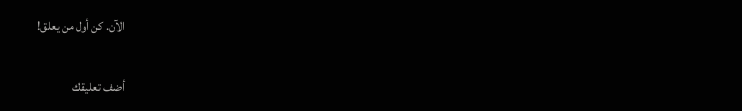الآن. كن أول من يعلق!

أضف تعليقك